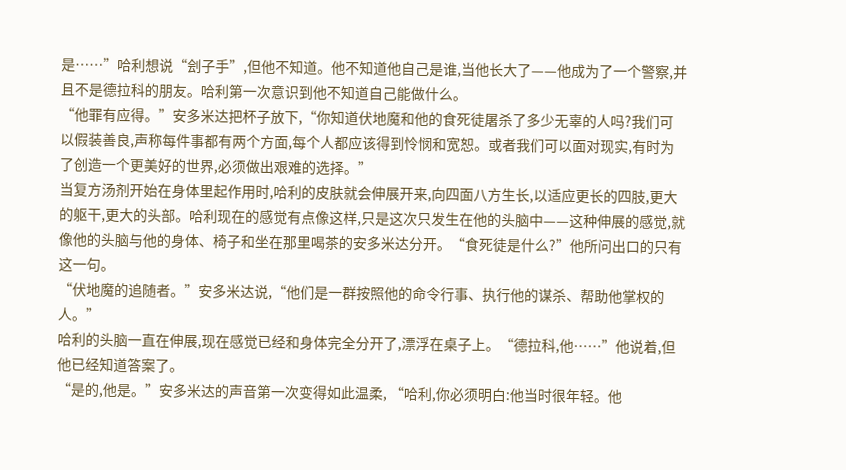是……”哈利想说“刽子手”,但他不知道。他不知道他自己是谁,当他长大了——他成为了一个警察,并且不是德拉科的朋友。哈利第一次意识到他不知道自己能做什么。
“他罪有应得。”安多米达把杯子放下,“你知道伏地魔和他的食死徒屠杀了多少无辜的人吗?我们可以假装善良,声称每件事都有两个方面,每个人都应该得到怜悯和宽恕。或者我们可以面对现实,有时为了创造一个更美好的世界,必须做出艰难的选择。”
当复方汤剂开始在身体里起作用时,哈利的皮肤就会伸展开来,向四面八方生长,以适应更长的四肢,更大的躯干,更大的头部。哈利现在的感觉有点像这样,只是这次只发生在他的头脑中——这种伸展的感觉,就像他的头脑与他的身体、椅子和坐在那里喝茶的安多米达分开。“食死徒是什么?”他所问出口的只有这一句。
“伏地魔的追随者。”安多米达说,“他们是一群按照他的命令行事、执行他的谋杀、帮助他掌权的人。”
哈利的头脑一直在伸展,现在感觉已经和身体完全分开了,漂浮在桌子上。“德拉科,他……”他说着,但他已经知道答案了。
“是的,他是。”安多米达的声音第一次变得如此温柔, “哈利,你必须明白:他当时很年轻。他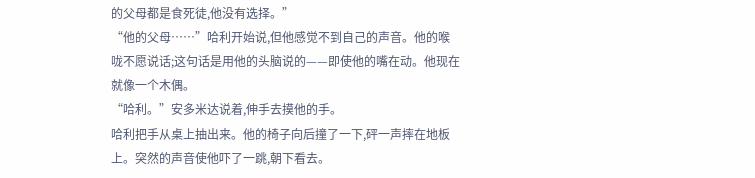的父母都是食死徒,他没有选择。”
“他的父母……”哈利开始说,但他感觉不到自己的声音。他的喉咙不愿说话;这句话是用他的头脑说的——即使他的嘴在动。他现在就像一个木偶。
“哈利。”安多米达说着,伸手去摸他的手。
哈利把手从桌上抽出来。他的椅子向后撞了一下,砰一声摔在地板上。突然的声音使他吓了一跳,朝下看去。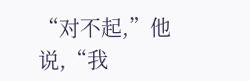“对不起,”他说,“我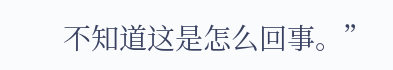不知道这是怎么回事。”